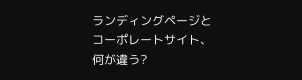ランディングページとコーポレートサイト、何が違う?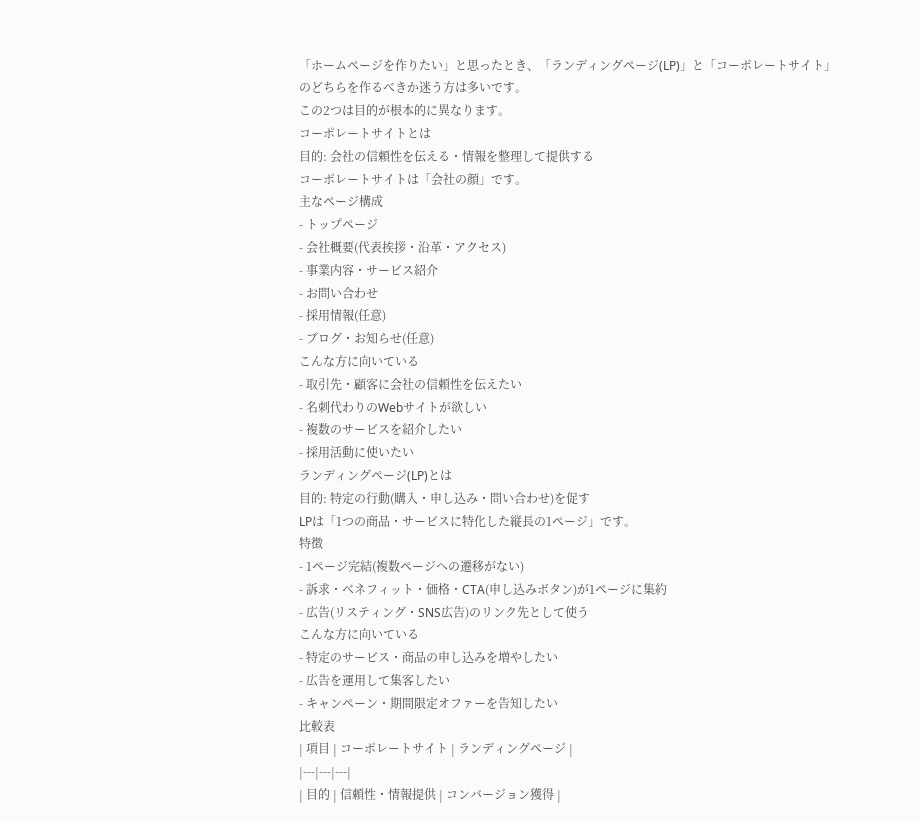「ホームページを作りたい」と思ったとき、「ランディングページ(LP)」と「コーポレートサイト」のどちらを作るべきか迷う方は多いです。
この2つは目的が根本的に異なります。
コーポレートサイトとは
目的: 会社の信頼性を伝える・情報を整理して提供する
コーポレートサイトは「会社の顔」です。
主なページ構成
- トップページ
- 会社概要(代表挨拶・沿革・アクセス)
- 事業内容・サービス紹介
- お問い合わせ
- 採用情報(任意)
- ブログ・お知らせ(任意)
こんな方に向いている
- 取引先・顧客に会社の信頼性を伝えたい
- 名刺代わりのWebサイトが欲しい
- 複数のサービスを紹介したい
- 採用活動に使いたい
ランディングページ(LP)とは
目的: 特定の行動(購入・申し込み・問い合わせ)を促す
LPは「1つの商品・サービスに特化した縦長の1ページ」です。
特徴
- 1ページ完結(複数ページへの遷移がない)
- 訴求・ベネフィット・価格・CTA(申し込みボタン)が1ページに集約
- 広告(リスティング・SNS広告)のリンク先として使う
こんな方に向いている
- 特定のサービス・商品の申し込みを増やしたい
- 広告を運用して集客したい
- キャンペーン・期間限定オファーを告知したい
比較表
| 項目 | コーポレートサイト | ランディングページ |
|---|---|---|
| 目的 | 信頼性・情報提供 | コンバージョン獲得 |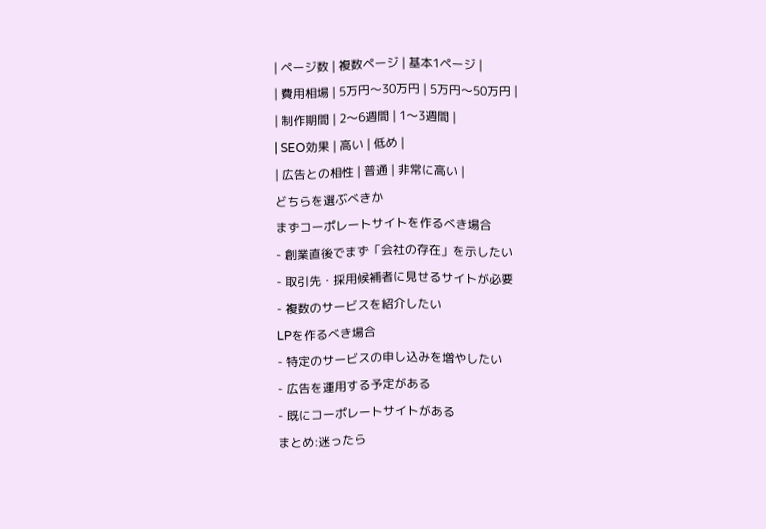| ページ数 | 複数ページ | 基本1ページ |
| 費用相場 | 5万円〜30万円 | 5万円〜50万円 |
| 制作期間 | 2〜6週間 | 1〜3週間 |
| SEO効果 | 高い | 低め |
| 広告との相性 | 普通 | 非常に高い |
どちらを選ぶべきか
まずコーポレートサイトを作るべき場合
- 創業直後でまず「会社の存在」を示したい
- 取引先・採用候補者に見せるサイトが必要
- 複数のサービスを紹介したい
LPを作るべき場合
- 特定のサービスの申し込みを増やしたい
- 広告を運用する予定がある
- 既にコーポレートサイトがある
まとめ:迷ったら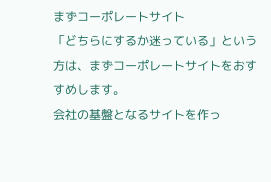まずコーポレートサイト
「どちらにするか迷っている」という方は、まずコーポレートサイトをおすすめします。
会社の基盤となるサイトを作っ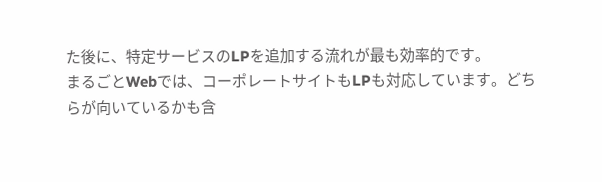た後に、特定サービスのLPを追加する流れが最も効率的です。
まるごとWebでは、コーポレートサイトもLPも対応しています。どちらが向いているかも含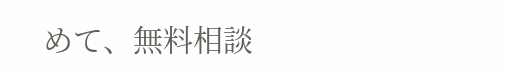めて、無料相談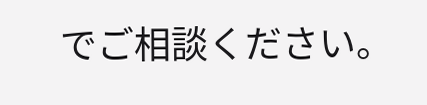でご相談ください。